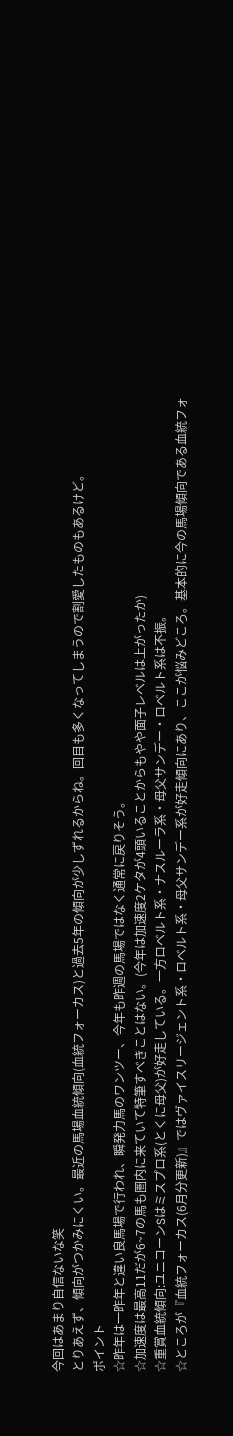今回はあまり自信ないな笑
とりあえず、傾向がつかみにくい。最近の馬場血統傾向(血統フォーカス)と過去5年の傾向が少しずれるからね。回目も多くなってしまうので割愛したものもあるけど。
ポイント
☆昨年は一昨年と違い良馬場で行われ、瞬発力馬のワンツー、今年も昨週の馬場ではなく通常に戻りそう。
☆加速度は最高11だが6~7の馬も圏内に来ていて特筆すべきことはない。(今年は加速度2ケタが4頭いることからもやや面子レベルは上がったか)
☆重賞血統傾向:ユニコーンSはミスプロ系(とくに母父)が好走している。一方ロベルト系・ナスルーラ系・母父サンデー・ロベルト系は不振。
☆ところが『血統フォーカス(6月分更新)』ではヴァイスリージェント系・ロベルト系・母父サンデー系が好走傾向にあり、ここが悩みどころ。基本的に今の馬場傾向である血統フォ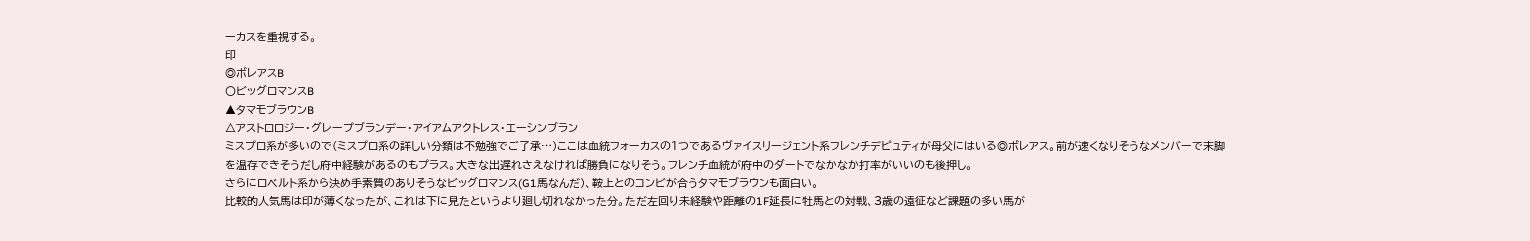ーカスを重視する。
印
◎ボレアスB
〇ビッグロマンスB
▲タマモブラウンB
△アストロロジー・グレープブランデー・アイアムアクトレス・エーシンブラン
ミスプロ系が多いので(ミスプロ系の詳しい分類は不勉強でご了承…)ここは血統フォーカスの1つであるヴァイスリージェント系フレンチデピュティが母父にはいる◎ボレアス。前が速くなりそうなメンバーで末脚を温存できそうだし府中経験があるのもプラス。大きな出遅れさえなければ勝負になりそう。フレンチ血統が府中のダートでなかなか打率がいいのも後押し。
さらにロベルト系から決め手素質のありそうなビッグロマンス(G1馬なんだ)、鞍上とのコンビが合うタマモブラウンも面白い。
比較的人気馬は印が薄くなったが、これは下に見たというより廻し切れなかった分。ただ左回り未経験や距離の1F延長に牡馬との対戦、3歳の遠征など課題の多い馬が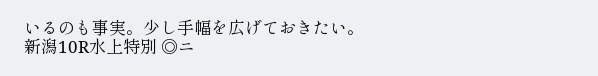いるのも事実。少し手幅を広げておきたい。
新潟10R水上特別 ◎ニ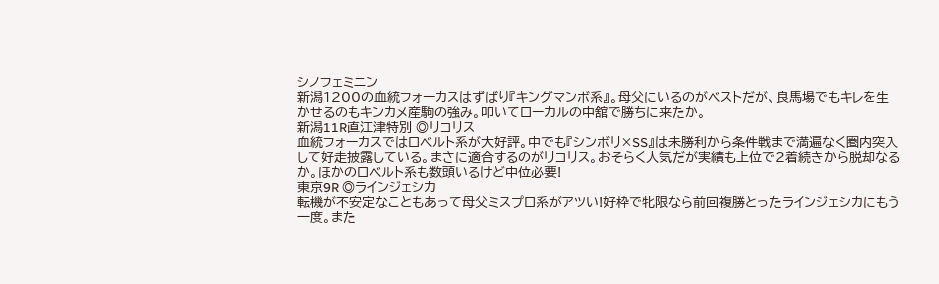シノフェミニン
新潟1200の血統フォーカスはずばり『キングマンボ系』。母父にいるのがベストだが、良馬場でもキレを生かせるのもキンカメ産駒の強み。叩いてローカルの中舘で勝ちに来たか。
新潟11R直江津特別 ◎リコリス
血統フォーカスではロベルト系が大好評。中でも『シンボリ×SS』は未勝利から条件戦まで満遍なく圏内突入して好走披露している。まさに適合するのがリコリス。おそらく人気だが実績も上位で2着続きから脱却なるか。ほかのロベルト系も数頭いるけど中位必要!
東京9R ◎ラインジェシカ
転機が不安定なこともあって母父ミスプロ系がアツい!好枠で牝限なら前回複勝とったラインジェシカにもう一度。また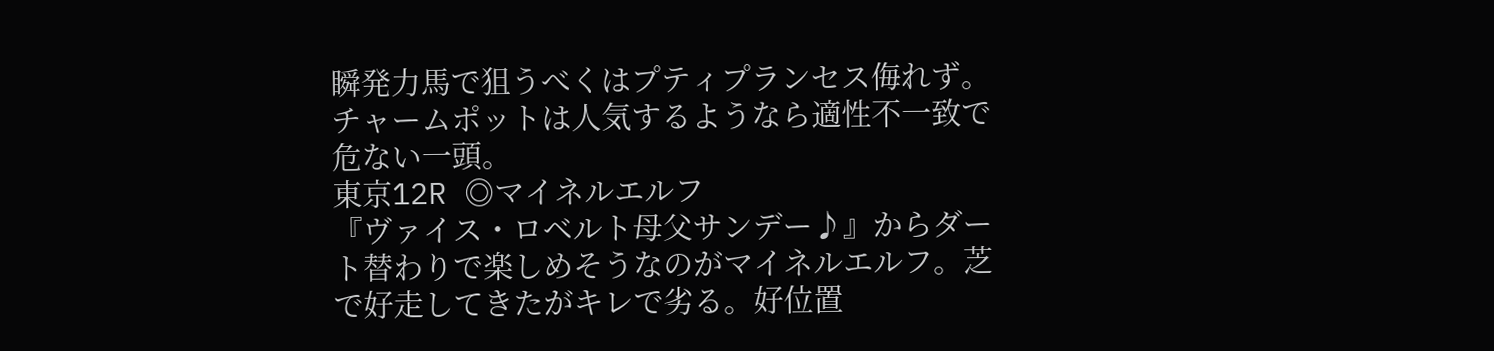瞬発力馬で狙うべくはプティプランセス侮れず。チャームポットは人気するようなら適性不一致で危ない一頭。
東京12R ◎マイネルエルフ
『ヴァイス・ロベルト母父サンデー♪』からダート替わりで楽しめそうなのがマイネルエルフ。芝で好走してきたがキレで劣る。好位置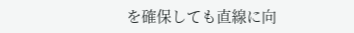を確保しても直線に向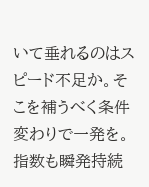いて垂れるのはスピード不足か。そこを補うべく条件変わりで一発を。指数も瞬発持続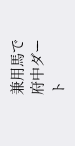兼用馬で府中ダート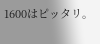1600はピッタリ。